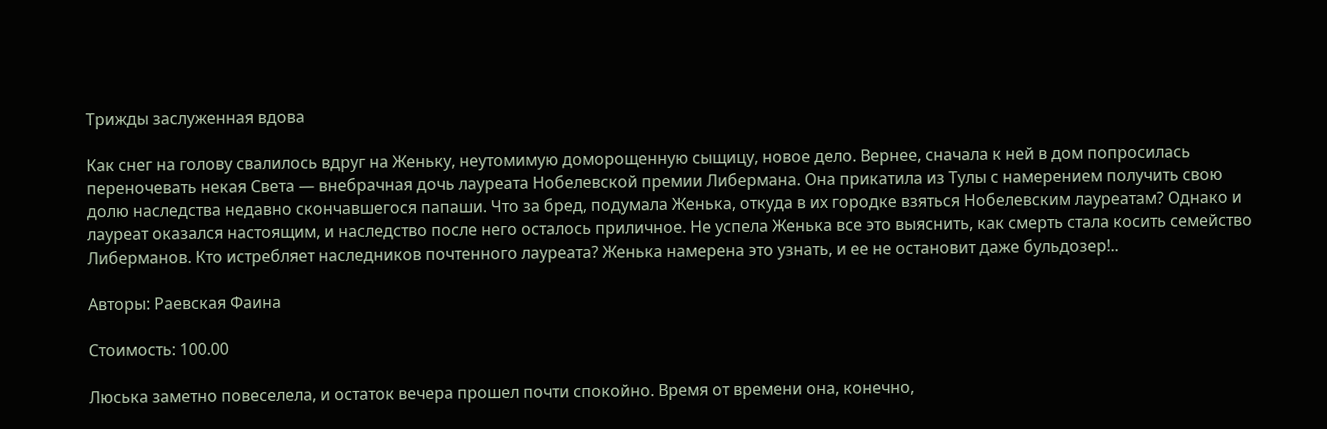Трижды заслуженная вдова

Как снег на голову свалилось вдруг на Женьку, неутомимую доморощенную сыщицу, новое дело. Вернее, сначала к ней в дом попросилась переночевать некая Света — внебрачная дочь лауреата Нобелевской премии Либермана. Она прикатила из Тулы с намерением получить свою долю наследства недавно скончавшегося папаши. Что за бред, подумала Женька, откуда в их городке взяться Нобелевским лауреатам? Однако и лауреат оказался настоящим, и наследство после него осталось приличное. Не успела Женька все это выяснить, как смерть стала косить семейство Либерманов. Кто истребляет наследников почтенного лауреата? Женька намерена это узнать, и ее не остановит даже бульдозер!..

Авторы: Раевская Фаина

Стоимость: 100.00

Люська заметно повеселела, и остаток вечера прошел почти спокойно. Время от времени она, конечно,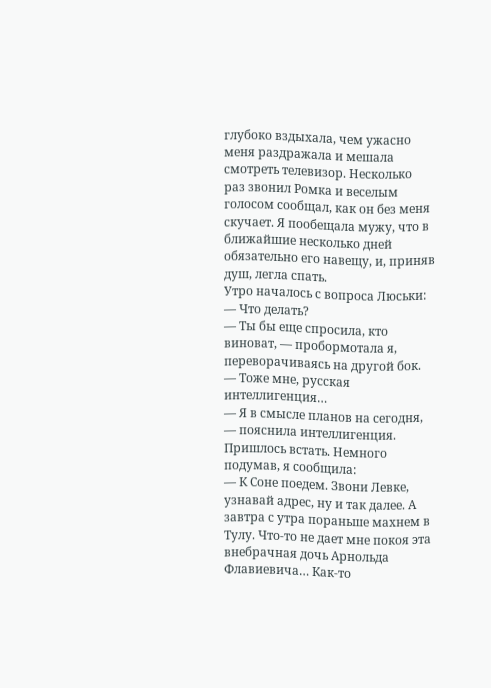глубоко вздыхала, чем ужасно меня раздражала и мешала смотреть телевизор. Несколько раз звонил Ромка и веселым голосом сообщал, как он без меня скучает. Я пообещала мужу, что в ближайшие несколько дней обязательно его навещу, и, приняв душ, легла спать.
Утро началось с вопроса Люськи:
— Что делать?
— Ты бы еще спросила, кто виноват, — пробормотала я, переворачиваясь на другой бок. — Тоже мне, русская интеллигенция…
— Я в смысле планов на сегодня, — пояснила интеллигенция.
Пришлось встать. Немного подумав, я сообщила:
— К Соне поедем. Звони Левке, узнавай адрес, ну и так далее. А завтра с утра пораньше махнем в Тулу. Что-то не дает мне покоя эта внебрачная дочь Арнольда Флавиевича… Как-то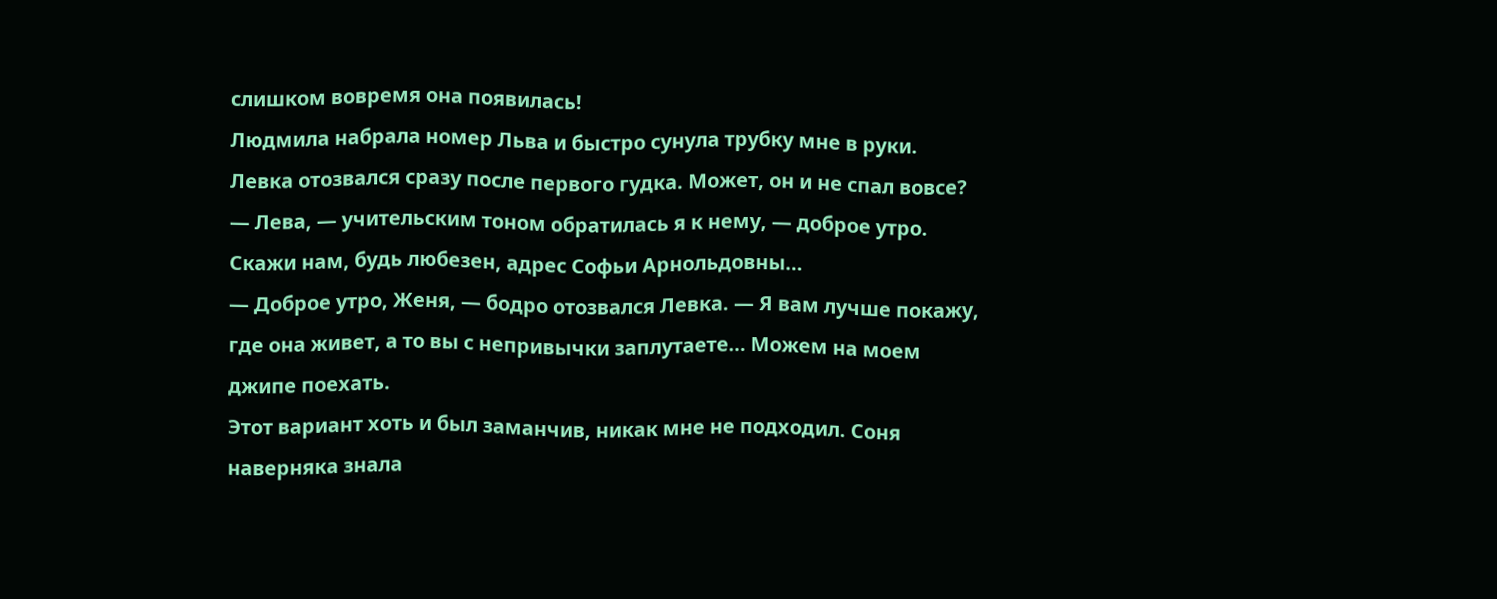слишком вовремя она появилась!
Людмила набрала номер Льва и быстро сунула трубку мне в руки. Левка отозвался сразу после первого гудка. Может, он и не спал вовсе?
— Лева, — учительским тоном обратилась я к нему, — доброе утро. Скажи нам, будь любезен, адрес Софьи Арнольдовны…
— Доброе утро, Женя, — бодро отозвался Левка. — Я вам лучше покажу, где она живет, а то вы с непривычки заплутаете… Можем на моем джипе поехать.
Этот вариант хоть и был заманчив, никак мне не подходил. Соня наверняка знала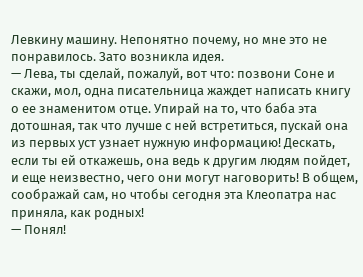Левкину машину. Непонятно почему, но мне это не понравилось. Зато возникла идея.
— Лева, ты сделай, пожалуй, вот что: позвони Соне и скажи, мол, одна писательница жаждет написать книгу о ее знаменитом отце. Упирай на то, что баба эта дотошная, так что лучше с ней встретиться, пускай она из первых уст узнает нужную информацию! Дескать, если ты ей откажешь, она ведь к другим людям пойдет, и еще неизвестно, чего они могут наговорить! В общем, соображай сам, но чтобы сегодня эта Клеопатра нас приняла, как родных!
— Понял!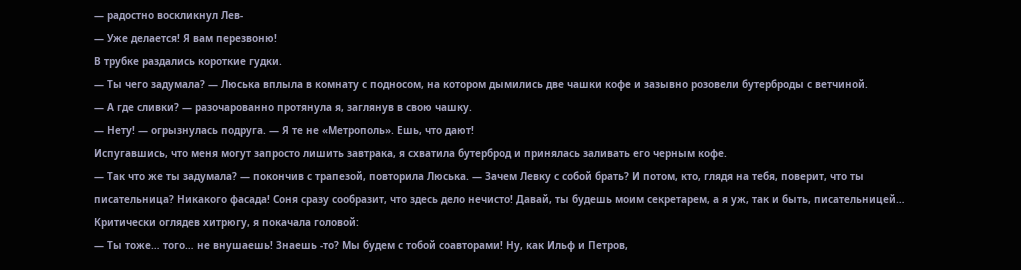— радостно воскликнул Лев-
— Уже делается! Я вам перезвоню!
В трубке раздались короткие гудки.
— Ты чего задумала? — Люська вплыла в комнату с подносом, на котором дымились две чашки кофе и зазывно розовели бутерброды с ветчиной.
— А где сливки? — разочарованно протянула я, заглянув в свою чашку.
— Нету! — огрызнулась подруга. — Я те не «Метрополь». Ешь, что дают!
Испугавшись, что меня могут запросто лишить завтрака, я схватила бутерброд и принялась заливать его черным кофе.
— Так что же ты задумала? — покончив с трапезой, повторила Люська. — Зачем Левку с собой брать? И потом, кто, глядя на тебя, поверит, что ты писательница? Никакого фасада! Соня сразу сообразит, что здесь дело нечисто! Давай, ты будешь моим секретарем, а я уж, так и быть, писательницей…
Критически оглядев хитрюгу, я покачала головой:
— Ты тоже… того… не внушаешь! Знаешь -то? Мы будем с тобой соавторами! Ну, как Ильф и Петров,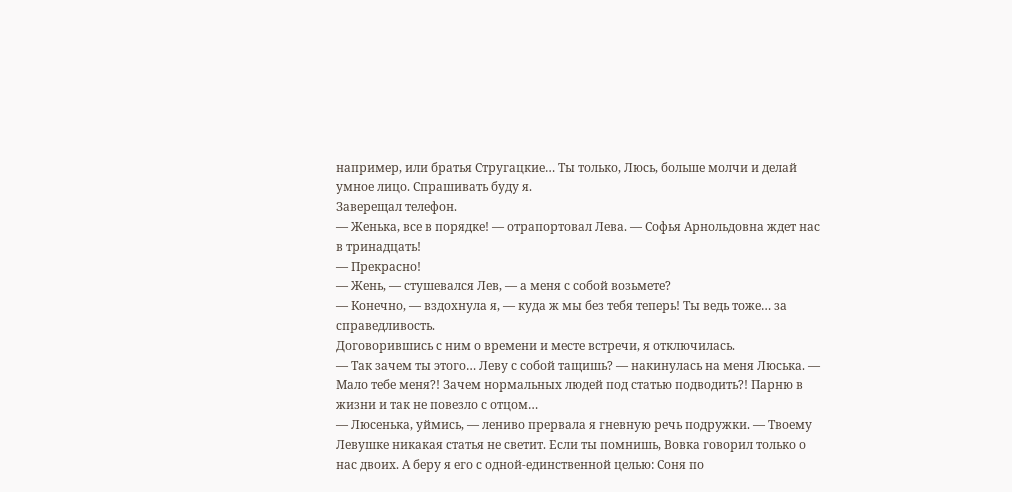например, или братья Стругацкие… Ты только, Люсь, больше молчи и делай умное лицо. Спрашивать буду я.
Заверещал телефон.
— Женька, все в порядке! — отрапортовал Лева. — Софья Арнольдовна ждет нас в тринадцать!
— Прекрасно!
— Жень, — стушевался Лев, — а меня с собой возьмете?
— Конечно, — вздохнула я, — куда ж мы без тебя теперь! Ты ведь тоже… за справедливость.
Договорившись с ним о времени и месте встречи, я отключилась.
— Так зачем ты этого… Леву с собой тащишь? — накинулась на меня Люська. — Мало тебе меня?! Зачем нормальных людей под статью подводить?! Парню в жизни и так не повезло с отцом…
— Люсенька, уймись, — лениво прервала я гневную речь подружки. — Твоему Левушке никакая статья не светит. Если ты помнишь, Вовка говорил только о нас двоих. А беру я его с одной-единственной целью: Соня по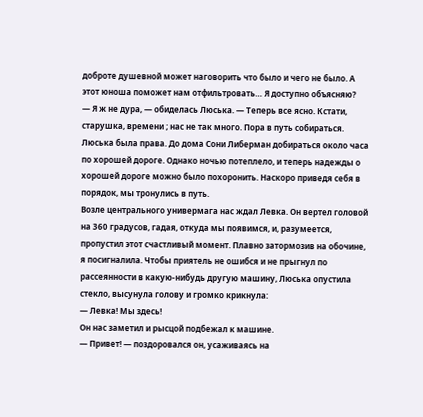доброте душевной может наговорить что было и чего не было. А этот юноша поможет нам отфильтровать… Я доступно объясняю?
— Я ж не дура, — обиделась Люська. — Теперь все ясно. Кстати, старушка, времени ; нас не так много. Пора в путь собираться.
Люська была права. До дома Сони Либерман добираться около часа по хорошей дороге. Однако ночью потеплело, и теперь надежды о хорошей дороге можно было похоронить. Наскоро приведя себя в порядок, мы тронулись в путь.
Возле центрального универмага нас ждал Левка. Он вертел головой на 360 градусов, гадая, откуда мы появимся, и, разумеется, пропустил этот счастливый момент. Плавно затормозив на обочине, я посигналила. Чтобы приятель не ошибся и не прыгнул по рассеянности в какую-нибудь другую машину, Люська опустила стекло, высунула голову и громко крикнула:
— Левка! Мы здесь!
Он нас заметил и рысцой подбежал к машине.
— Привет! — поздоровался он, усаживаясь на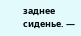заднее сиденье. —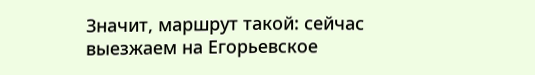Значит, маршрут такой: сейчас выезжаем на Егорьевское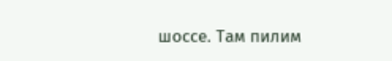шоссе. Там пилим